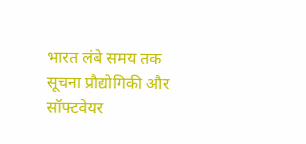भारत लंबे समय तक सूचना प्रौद्योगिकी और सॉफ्टवेयर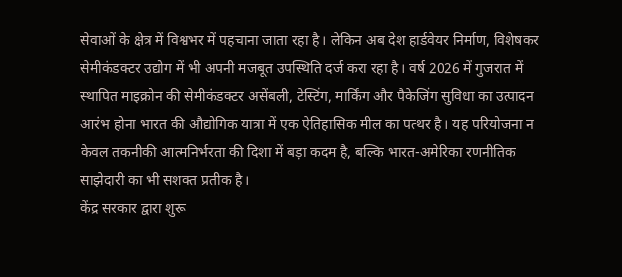सेवाओं के क्षेत्र में विश्वभर में पहचाना जाता रहा है। लेकिन अब देश हार्डवेयर निर्माण, विशेषकर सेमीकंडक्टर उद्योग में भी अपनी मजबूत उपस्थिति दर्ज करा रहा है। वर्ष 2026 में गुजरात में स्थापित माइक्रोन की सेमीकंडक्टर असेंबली, टेस्टिंग, मार्किंग और पैकेजिंग सुविधा का उत्पादन आरंभ होना भारत की औद्योगिक यात्रा में एक ऐतिहासिक मील का पत्थर है। यह परियोजना न केवल तकनीकी आत्मनिर्भरता की दिशा में बड़ा कदम है, बल्कि भारत-अमेरिका रणनीतिक साझेदारी का भी सशक्त प्रतीक है।
केंद्र सरकार द्वारा शुरू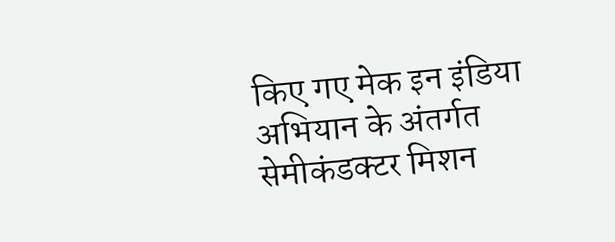किए गए मेक इन इंडिया अभियान के अंतर्गत सेमीकंडक्टर मिशन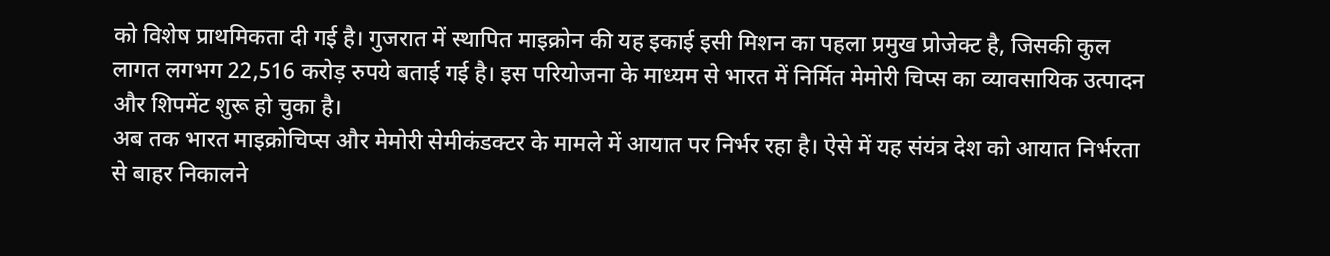को विशेष प्राथमिकता दी गई है। गुजरात में स्थापित माइक्रोन की यह इकाई इसी मिशन का पहला प्रमुख प्रोजेक्ट है, जिसकी कुल लागत लगभग 22,516 करोड़ रुपये बताई गई है। इस परियोजना के माध्यम से भारत में निर्मित मेमोरी चिप्स का व्यावसायिक उत्पादन और शिपमेंट शुरू हो चुका है।
अब तक भारत माइक्रोचिप्स और मेमोरी सेमीकंडक्टर के मामले में आयात पर निर्भर रहा है। ऐसे में यह संयंत्र देश को आयात निर्भरता से बाहर निकालने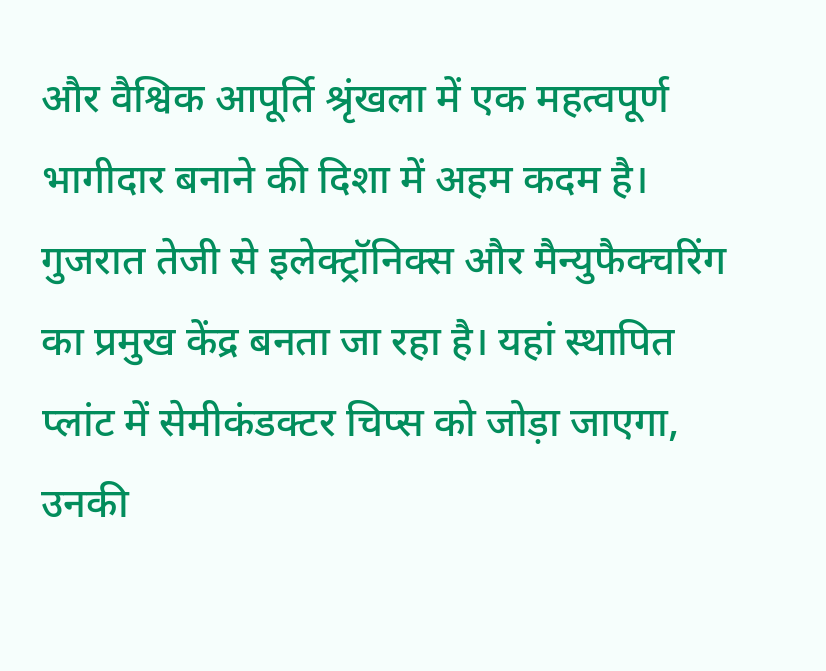और वैश्विक आपूर्ति श्रृंखला में एक महत्वपूर्ण भागीदार बनाने की दिशा में अहम कदम है। गुजरात तेजी से इलेक्ट्रॉनिक्स और मैन्युफैक्चरिंग का प्रमुख केंद्र बनता जा रहा है। यहां स्थापित प्लांट में सेमीकंडक्टर चिप्स को जोड़ा जाएगा, उनकी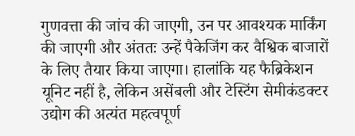गुणवत्ता की जांच की जाएगी, उन पर आवश्यक मार्किंग की जाएगी और अंततः उन्हें पैकेजिंग कर वैश्विक बाजारों के लिए तैयार किया जाएगा। हालांकि यह फैब्रिकेशन यूनिट नहीं है, लेकिन असेंबली और टेस्टिंग सेमीकंडक्टर उद्योग की अत्यंत महत्वपूर्ण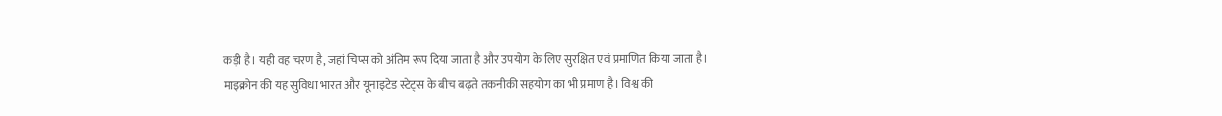कड़ी है। यही वह चरण है, जहां चिप्स को अंतिम रूप दिया जाता है और उपयोग के लिए सुरक्षित एवं प्रमाणित किया जाता है।
माइक्रोन की यह सुविधा भारत और यूनाइटेड स्टेट्स के बीच बढ़ते तकनीकी सहयोग का भी प्रमाण है। विश्व की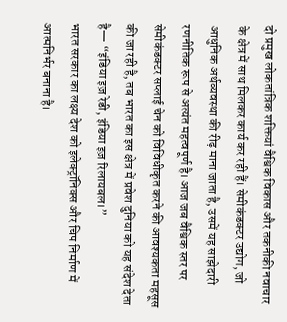दो प्रमुख लोकतांत्रिक शक्तियां वैश्विक विकास और तकनीकी नवाचार के क्षेत्र में साथ मिलकर कार्य कर रही हैं। सेमीकंडक्टर उद्योग, जो आधुनिक अर्थव्यवस्था की रीढ़ माना जाता है, उसमें यह साझेदारी रणनीतिक रूप से अत्यंत महत्वपूर्ण है। आज जब वैश्विक स्तर पर सेमीकंडक्टर सप्लाई चेन को विविधीकृत करने की आवश्यकता महसूस की जा रही है, तब भारत का इस क्षेत्र में प्रवेश दुनिया को यह संदेश देता है— “इंडिया इज़ रेडी, इंडिया इज़ रिलायबल।”
भारत सरकार का लक्ष्य देश को इलेक्ट्रॉनिक्स और चिप निर्माण में आत्मनिर्भर बनाना है।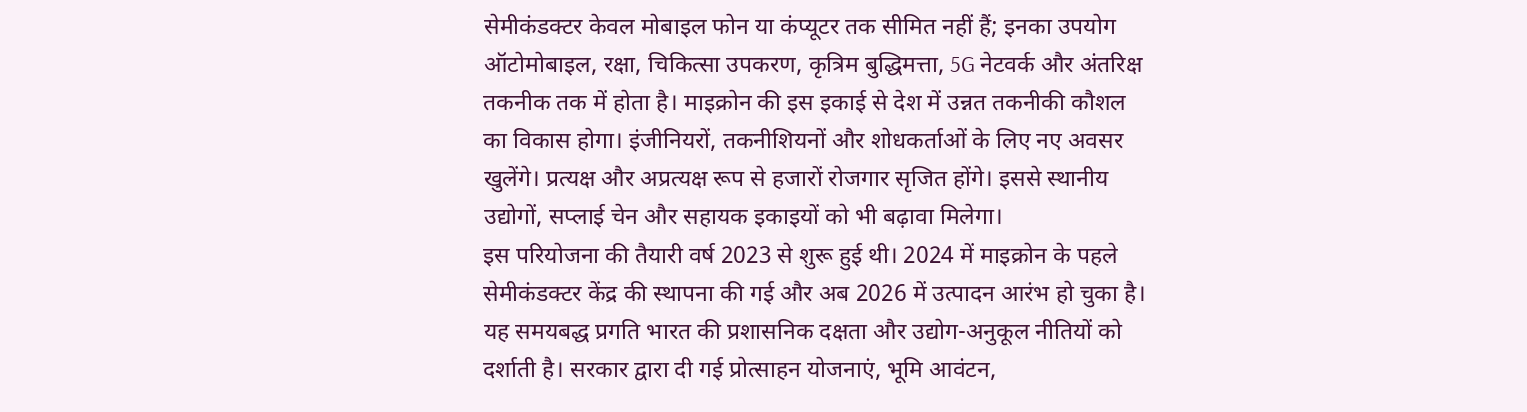सेमीकंडक्टर केवल मोबाइल फोन या कंप्यूटर तक सीमित नहीं हैं; इनका उपयोग ऑटोमोबाइल, रक्षा, चिकित्सा उपकरण, कृत्रिम बुद्धिमत्ता, 5G नेटवर्क और अंतरिक्ष तकनीक तक में होता है। माइक्रोन की इस इकाई से देश में उन्नत तकनीकी कौशल का विकास होगा। इंजीनियरों, तकनीशियनों और शोधकर्ताओं के लिए नए अवसर खुलेंगे। प्रत्यक्ष और अप्रत्यक्ष रूप से हजारों रोजगार सृजित होंगे। इससे स्थानीय उद्योगों, सप्लाई चेन और सहायक इकाइयों को भी बढ़ावा मिलेगा।
इस परियोजना की तैयारी वर्ष 2023 से शुरू हुई थी। 2024 में माइक्रोन के पहले सेमीकंडक्टर केंद्र की स्थापना की गई और अब 2026 में उत्पादन आरंभ हो चुका है। यह समयबद्ध प्रगति भारत की प्रशासनिक दक्षता और उद्योग-अनुकूल नीतियों को दर्शाती है। सरकार द्वारा दी गई प्रोत्साहन योजनाएं, भूमि आवंटन,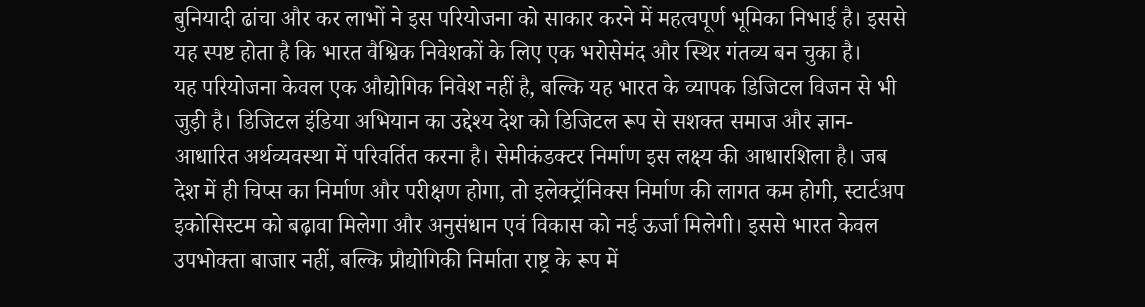बुनियादी ढांचा और कर लाभों ने इस परियोजना को साकार करने में महत्वपूर्ण भूमिका निभाई है। इससे यह स्पष्ट होता है कि भारत वैश्विक निवेशकों के लिए एक भरोसेमंद और स्थिर गंतव्य बन चुका है।
यह परियोजना केवल एक औद्योगिक निवेश नहीं है, बल्कि यह भारत के व्यापक डिजिटल विजन से भी जुड़ी है। डिजिटल इंडिया अभियान का उद्देश्य देश को डिजिटल रूप से सशक्त समाज और ज्ञान-आधारित अर्थव्यवस्था में परिवर्तित करना है। सेमीकंडक्टर निर्माण इस लक्ष्य की आधारशिला है। जब देश में ही चिप्स का निर्माण और परीक्षण होगा, तो इलेक्ट्रॉनिक्स निर्माण की लागत कम होगी, स्टार्टअप इकोसिस्टम को बढ़ावा मिलेगा और अनुसंधान एवं विकास को नई ऊर्जा मिलेगी। इससे भारत केवल उपभोक्ता बाजार नहीं, बल्कि प्रौद्योगिकी निर्माता राष्ट्र के रूप में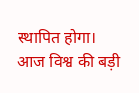स्थापित होगा।
आज विश्व की बड़ी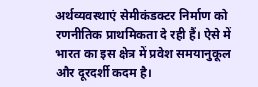अर्थव्यवस्थाएं सेमीकंडक्टर निर्माण को रणनीतिक प्राथमिकता दे रही हैं। ऐसे में भारत का इस क्षेत्र में प्रवेश समयानुकूल और दूरदर्शी कदम है।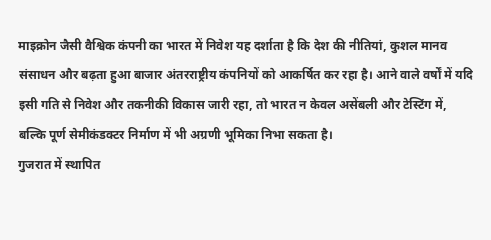माइक्रोन जैसी वैश्विक कंपनी का भारत में निवेश यह दर्शाता है कि देश की नीतियां, कुशल मानव संसाधन और बढ़ता हुआ बाजार अंतरराष्ट्रीय कंपनियों को आकर्षित कर रहा है। आने वाले वर्षों में यदि इसी गति से निवेश और तकनीकी विकास जारी रहा, तो भारत न केवल असेंबली और टेस्टिंग में, बल्कि पूर्ण सेमीकंडक्टर निर्माण में भी अग्रणी भूमिका निभा सकता है।
गुजरात में स्थापित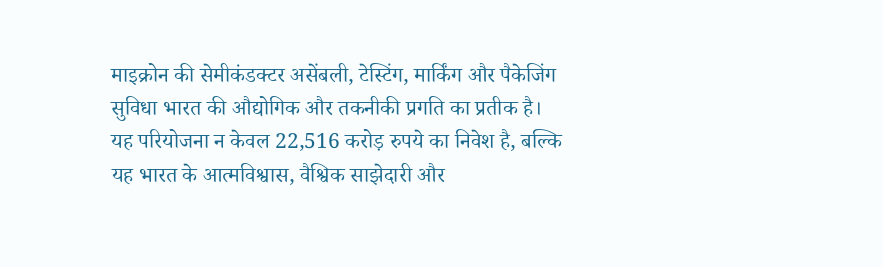माइक्रोन की सेमीकंडक्टर असेंबली, टेस्टिंग, मार्किंग और पैकेजिंग सुविधा भारत की औद्योगिक और तकनीकी प्रगति का प्रतीक है। यह परियोजना न केवल 22,516 करोड़ रुपये का निवेश है, बल्कि यह भारत के आत्मविश्वास, वैश्विक साझेदारी और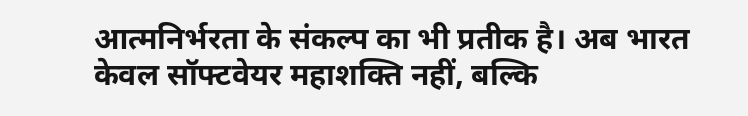आत्मनिर्भरता के संकल्प का भी प्रतीक है। अब भारत केवल सॉफ्टवेयर महाशक्ति नहीं, बल्कि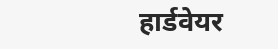हार्डवेयर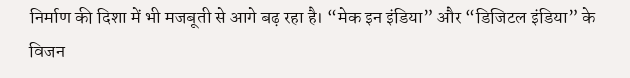निर्माण की दिशा में भी मजबूती से आगे बढ़ रहा है। “मेक इन इंडिया” और “डिजिटल इंडिया” के विजन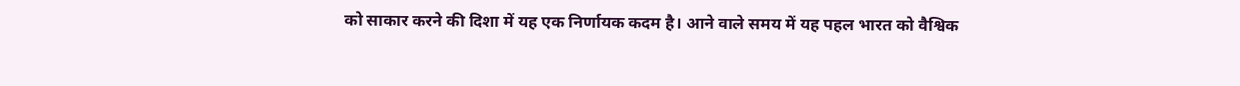को साकार करने की दिशा में यह एक निर्णायक कदम है। आने वाले समय में यह पहल भारत को वैश्विक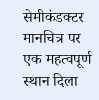सेमीकंडक्टर मानचित्र पर एक महत्वपूर्ण स्थान दिला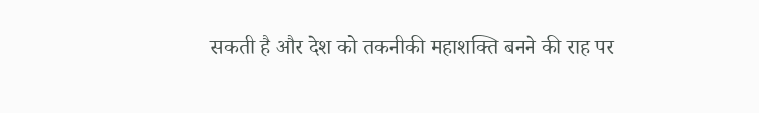सकती है और देश को तकनीकी महाशक्ति बनने की राह पर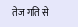तेज गति से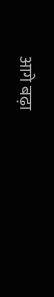आगे बढ़ा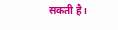सकती है।